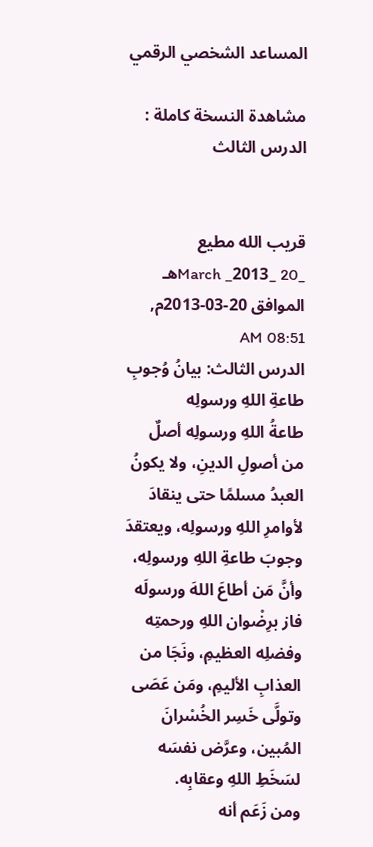المساعد الشخصي الرقمي

مشاهدة النسخة كاملة : الدرس الثالث


قريب الله مطيع
_20 _March _2013هـ الموافق 20-03-2013م, 08:51 AM
الدرس الثالث: بيانُ وُجوبِ طاعةِ اللهِ ورسولِه
طاعةُ اللهِ ورسولِه أصلٌ من أصولِ الدينِ، ولا يكونُ العبدُ مسلمًا حتى ينقادَ لأوامرِ اللهِ ورسولِه، ويعتقدَ وجوبَ طاعةِ اللهِ ورسولِه، وأنَّ مَن أطاعَ اللهَ ورسولَه فاز برِضْوان اللهِ ورحمتِه وفضلِه العظيمِ، ونَجَا من العذابِ الأليمِ، ومَن عَصَى وتولَّى خَسِر الخُسْرانَ المُبين، وعرَّض نفسَه لسَخَطِ اللهِ وعقابِه.
ومن زَعَم أنه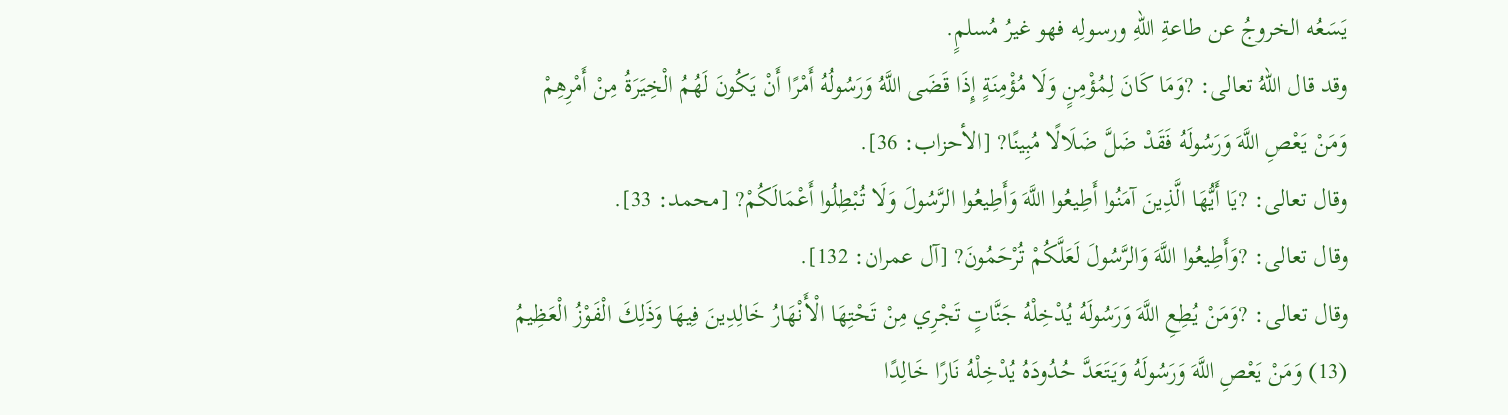يَسَعُه الخروجُ عن طاعةِ اللهِ ورسولِه فهو غيرُ مُسلمٍ.
وقد قال اللهُ تعالى: ?وَمَا كَانَ لِمُؤْمِنٍ وَلَا مُؤْمِنَةٍ إِذَا قَضَى اللَّهُ وَرَسُولُهُ أَمْرًا أَنْ يَكُونَ لَهُمُ الْخِيَرَةُ مِنْ أَمْرِهِمْ وَمَنْ يَعْصِ اللَّهَ وَرَسُولَهُ فَقَدْ ضَلَّ ضَلَالًا مُبِينًا? [الأحزاب: 36].
وقال تعالى: ?يَا أَيُّهَا الَّذِينَ آمَنُوا أَطِيعُوا اللَّهَ وَأَطِيعُوا الرَّسُولَ وَلَا تُبْطِلُوا أَعْمَالَكُمْ? [محمد: 33].
وقال تعالى: ?وَأَطِيعُوا اللَّهَ وَالرَّسُولَ لَعَلَّكُمْ تُرْحَمُونَ? [آل عمران: 132].
وقال تعالى: ?وَمَنْ يُطِعِ اللَّهَ وَرَسُولَهُ يُدْخِلْهُ جَنَّاتٍ تَجْرِي مِنْ تَحْتِهَا الْأَنْهَارُ خَالِدِينَ فِيهَا وَذَلِكَ الْفَوْزُ الْعَظِيمُ (13) وَمَنْ يَعْصِ اللَّهَ وَرَسُولَهُ وَيَتَعَدَّ حُدُودَهُ يُدْخِلْهُ نَارًا خَالِدًا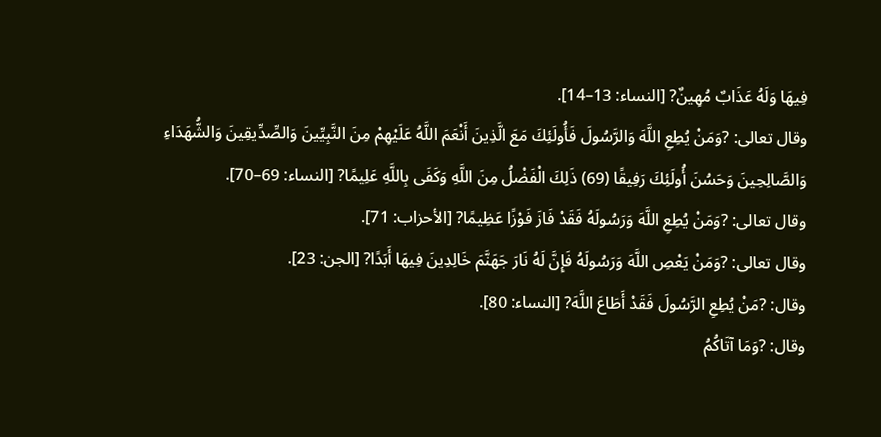فِيهَا وَلَهُ عَذَابٌ مُهِينٌ? [النساء: 13–14].
وقال تعالى: ?وَمَنْ يُطِعِ اللَّهَ وَالرَّسُولَ فَأُولَئِكَ مَعَ الَّذِينَ أَنْعَمَ اللَّهُ عَلَيْهِمْ مِنَ النَّبِيِّينَ وَالصِّدِّيقِينَ وَالشُّهَدَاءِ وَالصَّالِحِينَ وَحَسُنَ أُولَئِكَ رَفِيقًا (69) ذَلِكَ الْفَضْلُ مِنَ اللَّهِ وَكَفَى بِاللَّهِ عَلِيمًا? [النساء: 69–70].
وقال تعالى: ?وَمَنْ يُطِعِ اللَّهَ وَرَسُولَهُ فَقَدْ فَازَ فَوْزًا عَظِيمًا? [الأحزاب: 71].
وقال تعالى: ?وَمَنْ يَعْصِ اللَّهَ وَرَسُولَهُ فَإِنَّ لَهُ نَارَ جَهَنَّمَ خَالِدِينَ فِيهَا أَبَدًا? [الجن: 23].
وقال: ?مَنْ يُطِعِ الرَّسُولَ فَقَدْ أَطَاعَ اللَّهَ? [النساء: 80].
وقال: ?وَمَا آتَاكُمُ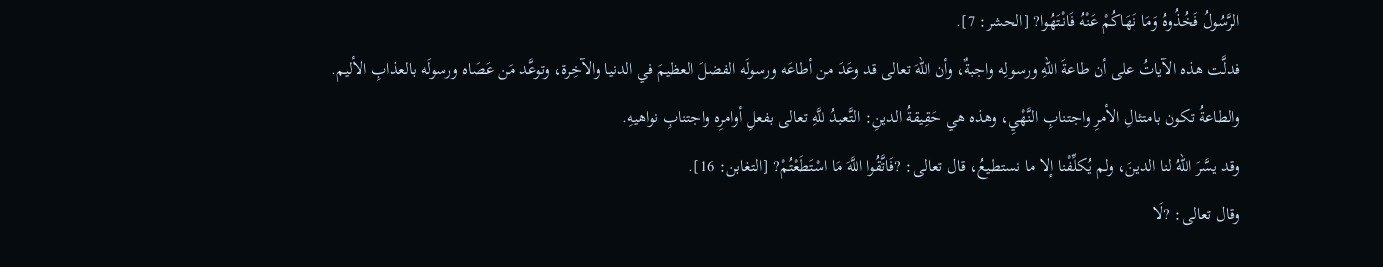الرَّسُولُ فَخُذُوهُ وَمَا نَهَاكُمْ عَنْهُ فَانْتَهُوا? [الحشر: 7].
فدلَّت هذه الآياتُ على أن طاعةَ اللهِ ورسولِه واجبةٌ، وأن اللهَ تعالى قد وعَدَ من أطاعَه ورسولَه الفضلَ العظيمَ في الدنيا والآخِرة، وتوعَّد مَن عَصَاه ورسولَه بالعذابِ الأليم.
والطاعةُ تكون بامتثالِ الأمرِ واجتنابِ النَّهْيِ، وهذه هي حَقِيقةُ الدينِ: التَّعبدُ للَّهِ تعالى بفعلِ أوامرِه واجتنابِ نواهيهِ.
وقد يسَّرَ اللهُ لنا الدينَ، ولم يُكلِّفْنا إلا ما نستطيعُ، قال تعالى: ?فَاتَّقُوا اللَّهَ مَا اسْتَطَعْتُمْ? [التغابن: 16].
وقال تعالى: ?لَا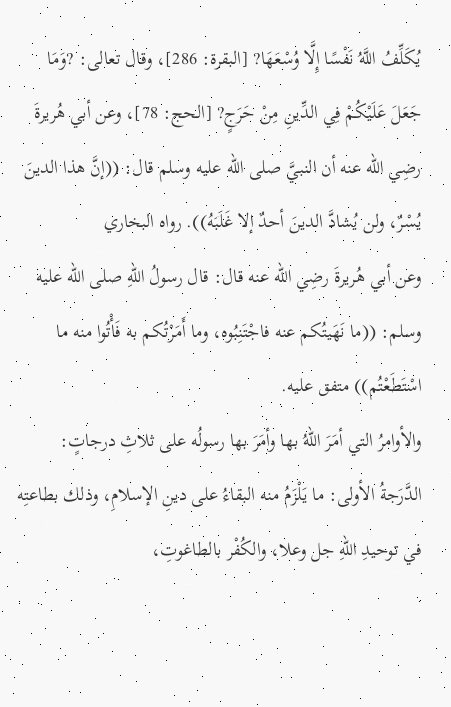يُكَلِّفُ اللَّهُ نَفْسًا إِلَّا وُسْعَهَا? [البقرة: 286]، وقال تعالى: ?وَمَا جَعَلَ عَلَيْكُمْ فِي الدِّينِ مِنْ حَرَجٍ? [الحج: 78]، وعن أبي هُريرةَ رضِي الله عنه أن النبيَّ صلى الله عليه وسلم قال: ((إنَّ هذا الدينَ يُسْرٌ، ولن يُشادَّ الدينَ أحدٌ إلا غَلَبَهُ)). رواه البخاري
وعن أبي هُريرةَ رضِي الله عنه قال: قال رسولُ اللهِ صلى الله عليه وسلم: ((ما نَهَيتُكم عنه فاجْتَنِبُوه، وما أَمَرْتُكم به فَأْتُوا منه ما اسْتَطَعْتُم)) متفق عليه.
والأوامرُ التي أمَرَ اللهُ بها وأمَرَ بها رسولُه على ثلاثِ درجاتٍ:
الدَّرَجةُ الأولى: ما يَلْزَمُ منه البقاءُ على دينِ الإسلامِ، وذلك بطاعتِه في توحيدِ اللهِ جل وعلا، والكُفْر بالطاغوتِ،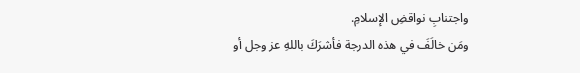واجتنابِ نواقضِ الإسلامِ.
ومَن خالَفَ في هذه الدرجة فأشرَكَ باللهِ عز وجل أو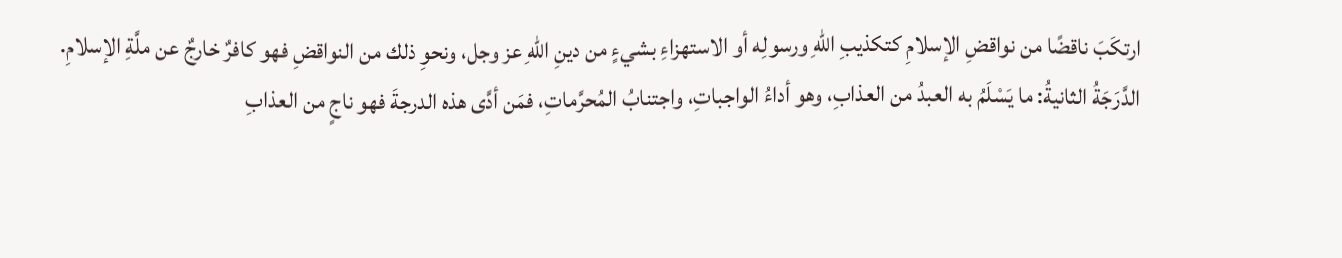ارتكَبَ ناقضًا من نواقضِ الإسلامِ كتكذيبِ اللهِ ورسولِه أو الاستهزاءِ بشيءٍ من دينِ اللهِ عز وجل، ونحوِ ذلك من النواقضِ فهو كافرٌ خارجٌ عن ملَّةِ الإسلامِ.
الدَّرَجَةُ الثانيةُ: ما يَسْلَمُ به العبدُ من العذابِ، وهو أداءُ الواجباتِ، واجتنابُ المُحرَّماتِ، فمَن أدَّى هذه الدرجةَ فهو ناجٍ من العذابِ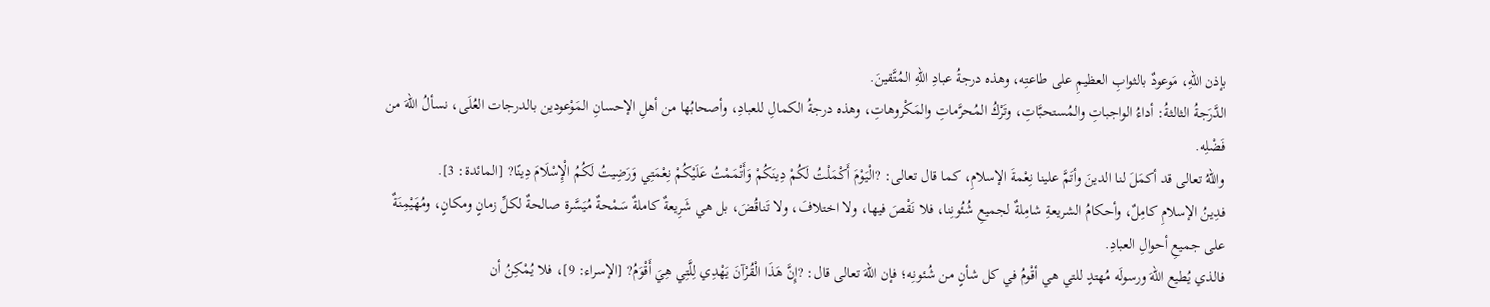بإذن اللهِ، مَوعودٌ بالثوابِ العظيمِ على طاعتِه، وهذه درجةُ عبادِ اللهِ المُتَّقينَ.
الدَّرَجةُ الثالثةُ: أداءُ الواجباتِ والمُستحبَّاتِ، وتَرْكُ المُحرَّماتِ والمَكْروهاتِ، وهذه درجةُ الكمالِ للعبادِ، وأصحابُها من أهلِ الإحسانِ المَوْعودين بالدرجات العُلَى، نسألُ اللهَ من فَضْلِه.
واللهُ تعالى قد أكمَلَ لنا الدينَ وأتَمَّ علينا نِعْمةَ الإسلامِ، كما قال تعالى: ?الْيَوْمَ أَكْمَلْتُ لَكُمْ دِينَكُمْ وَأَتْمَمْتُ عَلَيْكُمْ نِعْمَتِي وَرَضِيتُ لَكُمُ الْإِسْلَامَ دِينًا? [المائدة: 3].
فدِينُ الإسلامِ كامِلٌ، وأحكامُ الشريعةِ شامِلةٌ لجميعِ شُئُونِنا، فلا نَقْصَ فيها، ولا اختلافَ، ولا تَناقُضَ، بل هي شَرِيعةٌ كاملةٌ سَمْحةٌ مُيَسَّرة صالحةٌ لكلِّ زمانٍ ومكانٍ، ومُهَيْمِنَةٌ على جميعِ أحوالِ العبادِ.
فالذي يُطيع اللهَ ورسولَه مُهتدٍ للتي هي أقْومُ في كل شأنٍ من شُئونِه؛ فإن اللهَ تعالى قال: ?إِنَّ هَذَا الْقُرْآنَ يَهْدِي لِلَّتِي هِيَ أَقْوَمُ? [الإسراء: 9]، فلا يُمْكِنُ أن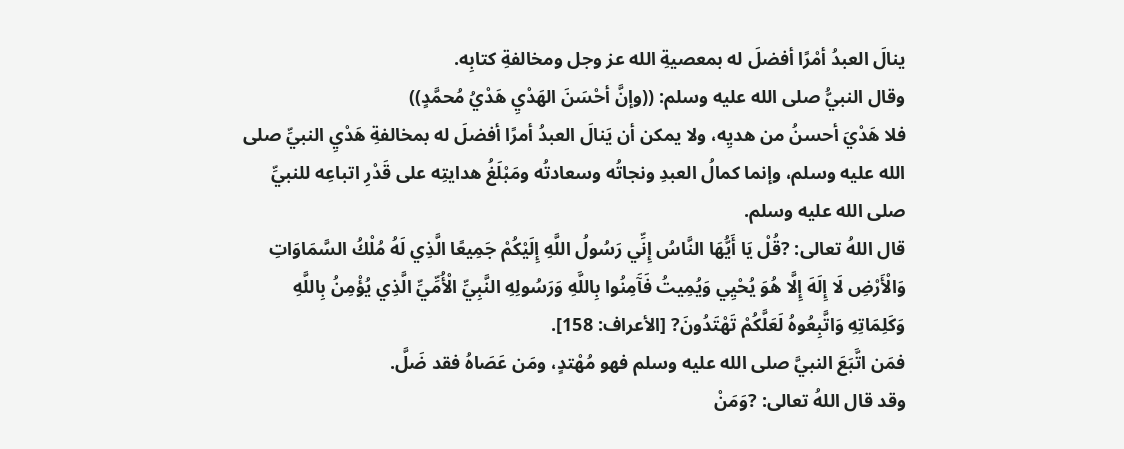ينالَ العبدُ أمْرًا أفضلَ له بمعصيةِ الله عز وجل ومخالفةِ كتابِه.
وقال النبيُّ صلى الله عليه وسلم: ((وإنَّ أحْسَنَ الهَدْيِ هَدْيُ مُحمَّدٍ))
فلا هَدْيَ أحسنُ من هديِه، ولا يمكن أن يَنالَ العبدُ أمرًا أفضلَ له بمخالفةِ هَدْيِ النبيِّ صلى الله عليه وسلم، وإنما كمالُ العبدِ ونجاتُه وسعادتُه ومَبْلَغُ هدايتِه على قَدْرِ اتباعِه للنبيِّ صلى الله عليه وسلم.
قال اللهُ تعالى: ?قُلْ يَا أَيُّهَا النَّاسُ إِنِّي رَسُولُ اللَّهِ إِلَيْكُمْ جَمِيعًا الَّذِي لَهُ مُلْكُ السَّمَاوَاتِ وَالْأَرْضِ لَا إِلَهَ إِلَّا هُوَ يُحْيِي وَيُمِيتُ فَآَمِنُوا بِاللَّهِ وَرَسُولِهِ النَّبِيِّ الْأُمِّيِّ الَّذِي يُؤْمِنُ بِاللَّهِ وَكَلِمَاتِهِ وَاتَّبِعُوهُ لَعَلَّكُمْ تَهْتَدُونَ? [الأعراف: 158].
فمَن اتَّبَعَ النبيَّ صلى الله عليه وسلم فهو مُهْتدٍ، ومَن عَصَاهُ فقد ضَلَّ.
وقد قال اللهُ تعالى: ?وَمَنْ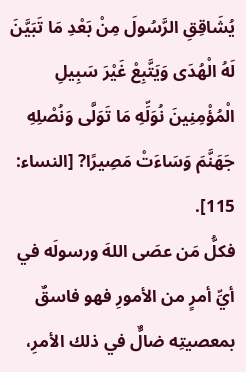يُشَاقِقِ الرَّسُولَ مِنْ بَعْدِ مَا تَبَيَّنَ لَهُ الْهُدَى وَيَتَّبِعْ غَيْرَ سَبِيلِ الْمُؤْمِنِينَ نُوَلِّهِ مَا تَوَلَّى وَنُصْلِهِ جَهَنَّمَ وَسَاءَتْ مَصِيرًا? [النساء: 115].
فكلُّ مَن عصَى اللهَ ورسولَه في أيِّ أمرٍ من الأمورِ فهو فاسقٌ بمعصيتِه ضالٌّ في ذلك الأمرِ،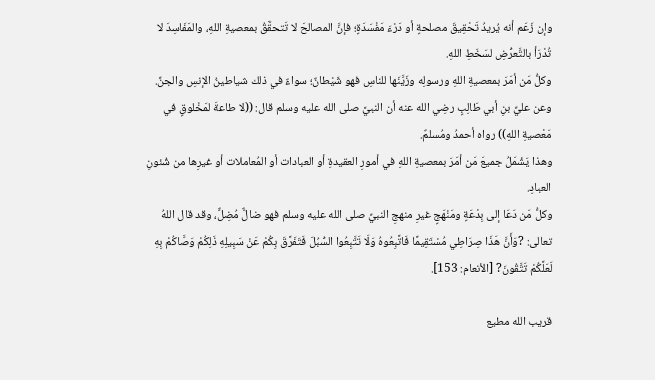وإن زَعَم أنه يُريدُ تَحْقِيقَ مصلحةٍ أو دَرْءَ مَفْسَدَةٍ؛ فإنَّ المصالحَ لا تَتحقَّقُ بمعصيةِ اللهِ، والمَفَاسِدَ لا تُدْرَأ بالتَّعرُّضِ لسَخَطِ اللهِ.
وكلُّ مَن أمَرَ بمعصيةِ اللهِ ورسولِه وزَيَّنَها للناسِ فهو شَيْطانٌ؛ سواءٌ في ذلك شياطينُ الإنسِ والجنِّ.
وعن عليِّ بنِ أبي طَالِبٍ رضِي الله عنه أن النبيَّ صلى الله عليه وسلم قال: ((لا طاعةَ لمَخْلوقٍ في مَعْصيةِ اللهِ)) رواه أحمدُ ومُسلمٌ.
وهذا يَشْمَلُ جميعَ مَن أمَرَ بمعصيةِ اللهِ في أمورِ العقيدةِ أو العبادات أو المُعاملات أو غيرِها من شُئونِ العبادِ.
وكلُّ مَن دَعَا إلى بِدْعَةٍ ومَنْهَجٍ غيرِ منهجِ النبيِّ صلى الله عليه وسلم فهو ضالٌّ مُضِلٌّ، وقد قال اللهُ تعالى: ?وَأَنَّ هَذَا صِرَاطِي مُسْتَقِيمًا فَاتَّبِعُوهُ وَلَا تَتَّبِعُوا السُّبُلَ فَتَفَرَّقَ بِكُمْ عَنْ سَبِيلِهِ ذَلِكُمْ وَصَّاكُمْ بِهِ لَعَلَّكُمْ تَتَّقُونَ? [الأنعام: 153].

قريب الله مطيع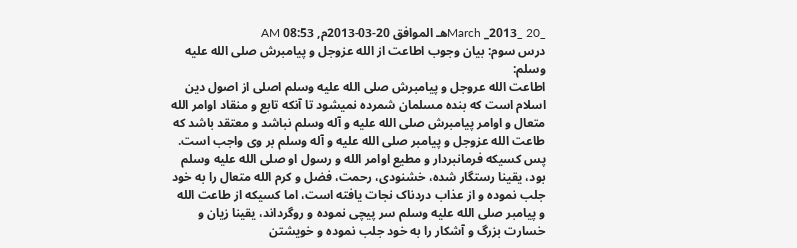_20 _March _2013هـ الموافق 20-03-2013م, 08:53 AM
درس سوم: بیان وجوب اطاعت از الله عزوجل و پیامبرش صلی الله علیه وسلم:
اطاعت الله عروجل و پیامبرش صلی الله علیه وسلم اصلی از اصول دین اسلام است که بنده مسلمان شمرده نمیشود تا آنکه تابع و منقاد اوامر الله متعال و اوامر پیامبرش صلی الله علیه و آله وسلم نباشد و معتقد باشد که طاعت الله عزوجل و پیامبر صلی الله علیه و آله وسلم بر وی واجب است. پس کسیکه فرمانبردار و مطیع اوامر الله و رسول او صلی الله علیه وسلم بود، یقینا رستگار شده، خشنودی، رحمت، فضل و کرم الله متعال را به خود جلب نموده و از عذاب دردناک نجات یافته است، اما کسیکه از طاعت الله و پیامبر صلی الله علیه وسلم سر پیچی نموده و روگرداند، یقینا زیان و خسارت بزرگ و آشکار را به خود جلب نموده و خویشتن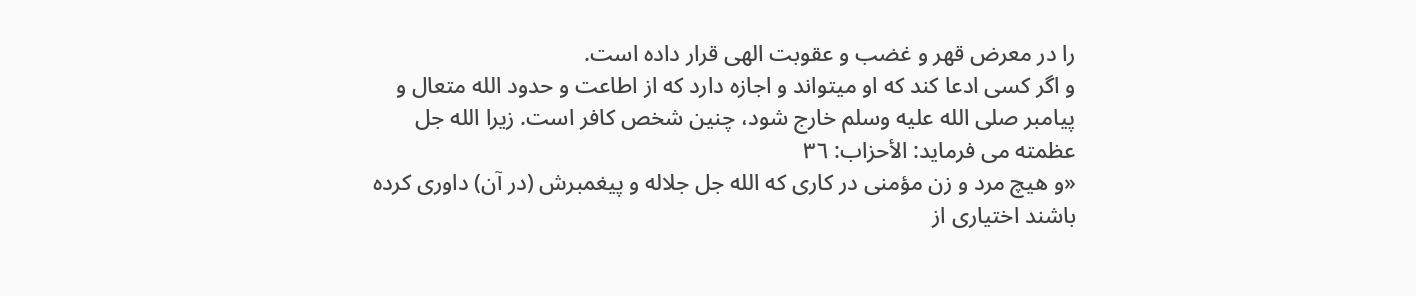را در معرض قهر و غضب و عقوبت الهی قرار داده است.
و اگر کسی ادعا کند که او میتواند و اجازه دارد که از اطاعت و حدود الله متعال و پیامبر صلی الله علیه وسلم خارج شود، چنین شخص کافر است. زیرا الله جل عظمته می فرماید: الأحزاب: ٣٦
«و هیچ مرد و زن مؤمنی در کاری که الله جل جلاله و پیغمبرش (در آن) داوری کرده باشند اختیاری از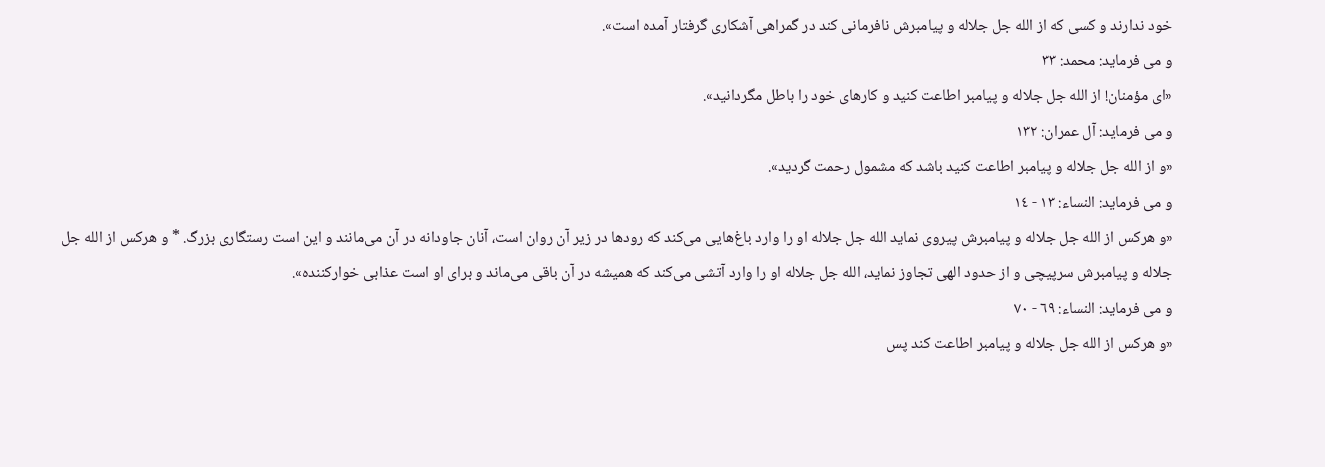خود ندارند و کسی که از الله جل جلاله و پیامبرش نافرمانی کند در گمراهی آشکاری گرفتار آمده است».
و می فرماید: محمد: ٣٣
«ای مؤمنان! از الله جل جلاله و پیامبر اطاعت کنید و کارهای خود را باطل مگردانید».
و می فرماید: آل عمران: ١٣٢
«و از الله جل جلاله و پیامبر اطاعت کنید باشد که مشمول رحمت گردید».
و می فرماید: النساء: ١٣ - ١٤
«و هرکس از الله جل جلاله و پیامبرش پیروی نماید الله جل جلاله او را وارد باغ‌هایی می‌کند که رودها در زیر آن روان است، آنان جاودانه در آن می‌مانند و این است رستگاری بزرگ. * و هرکس از الله جل جلاله و پیامبرش سرپیچی و از حدود الهی تجاوز نماید، الله جل جلاله او را وارد آتشی می‌کند که همیشه در آن باقی می‌ماند و برای او است عذابی خوارکننده».
و می فرماید: النساء: ٦٩ - ٧٠
«و هرکس از الله جل جلاله و پیامبر اطاعت کند پس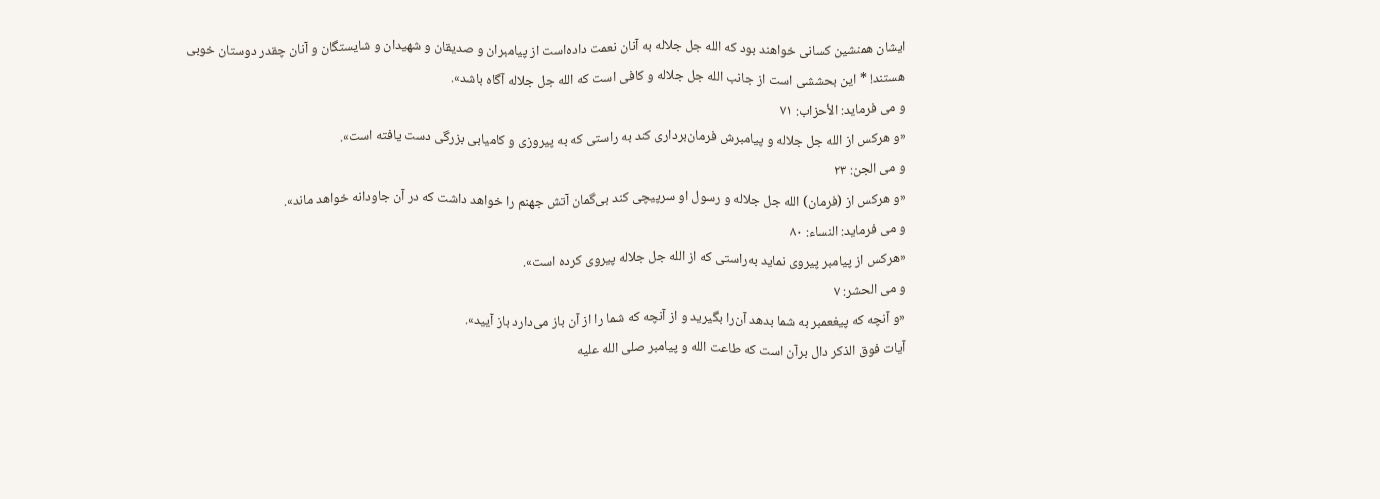ایشان همنشین کسانی خواهند بود که الله جل جلاله به آنان نعمت داده‌است از پیامبران و صدیقان و شهیدان و شایستگان و آنان چقدر دوستان خوبی هستند! * این بحششی است از جانب الله جل جلاله و کافی است که الله جل جلاله آگاه باشد».
و می فرماید: الأحزاب: ٧١
«و هرکس از الله جل جلاله و پیامبرش فرمان‌برداری کند به راستی که به پیروزی و کامیابی بزرگی دست یافته است».
و می الجن: ٢٣
«و هرکس از (فرمان) الله جل جلاله و رسول او سرپیچی کند بی‌گمان آتش جهنم را خواهد داشت که در آن جاودانه خواهد ماند».
و می فرماید: النساء: ٨٠
«هرکس از پیامبر پیروی نماید به‌راستی که از الله جل جلاله پیروی کرده است».
و می الحشر: ٧
«و آنچه که پیغعمبر به شما بدهد آن‌را بگیرید و از آنچه که شما را از آن باز می‌دارد باز آیید».
آیات فوق الذکر دال برآن است که طاعت الله و پیامبر صلی الله علیه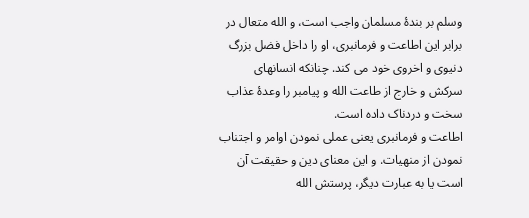وسلم بر بندۀ مسلمان واجب است، و الله متعال در برابر این اطاعت و فرمانبری، او را داخل فضل بزرگ دنیوی و اخروی خود می کند. چنانکه انسانهای سرکش و خارج از طاعت الله و پیامبر را وعدۀ عذاب سخت و دردناک داده است.
اطاعت و فرمانبری یعنی عملی نمودن اوامر و اجتناب نمودن از منهیات. و این معنای دین و حقیقت آن است یا به عبارت دیگر، پرستش الله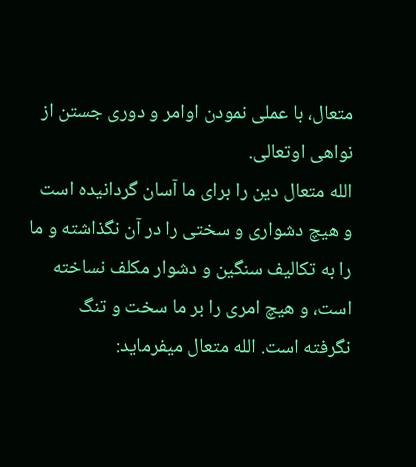متعال، با عملی نمودن اوامر و دوری جستن از نواهی اوتعالی.
الله متعال دین را برای ما آسان گردانیده است و هیچ دشواری و سختی را در آن نگذاشته و ما را به تکالیف سنگین و دشوار مکلف نساخته است، و هیچ امری را بر ما سخت و تنگ نگرفته است. الله متعال میفرماید: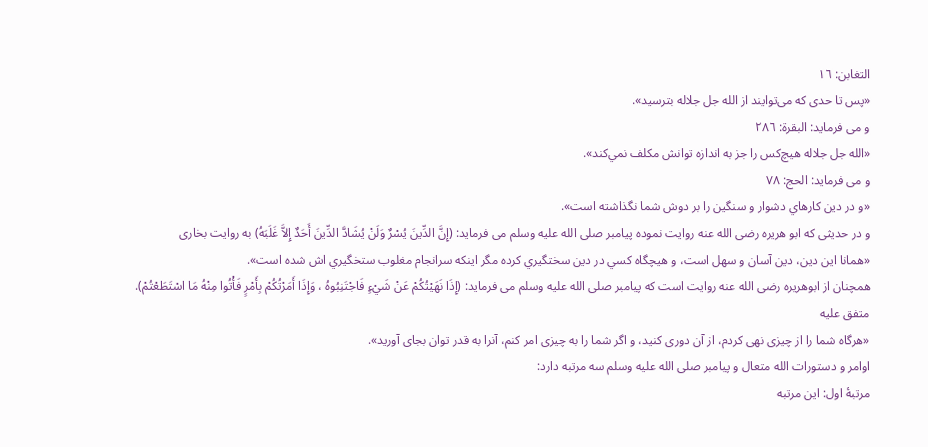التغابن: ١٦
«پس تا حدی که می‌توایند از الله جل جلاله بترسید».
و می فرماید: البقرة: ٢٨٦
«الله جل جلاله هیچ‌کس را جز به اندازه توانش مکلف نمي‌کند».
و می فرماید: الحج: ٧٨
«و در دين كارهاي دشوار و سنگين را بر دوش شما نگذاشته است».
و در حدیثی که ابو هریره رضی الله عنه روایت نموده پیامبر صلی الله علیه وسلم می فرماید: (إِنَّ الدِّينَ يُسْرٌ وَلَنْ يُشَادَّ الدِّينَ أَحَدٌ إِلاَّ غَلَبَهُ) به روایت بخاری
«همانا این دین، دین آسان و سهل است، و هیچگاه كسي در دين سختگيري کرده مگر اینکه سرانجام مغلوب ستخگيري اش شده است».
همچنان از ابوهریره رضی الله عنه روایت است که پیامبر صلی الله علیه وسلم می فرماید: (إِذَا نَهَيْتُكُمْ عَنْ شَيْءٍ فَاجْتَنِبُوهُ ، وَإِذَا أَمَرْتُكُمْ بِأَمْرٍ فَأْتُوا مِنْهُ مَا اسْتَطَعْتُمْ). متفق عليه
«هرگاه شما را از چیزی نهی کردم، از آن دوری کنید، و اگر شما را به چیزی امر کنم، آنرا به قدر توان بجای آورید».
اوامر و دستورات الله متعال و پیامبر صلی الله علیه وسلم سه مرتبه دارد:
مرتبۀ اول: این مرتبه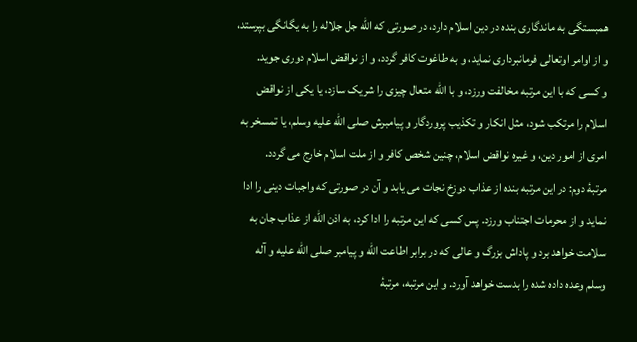همبستگی به ماندگاری بنده در دین اسلام دارد، در صورتی که الله جل جلاله را به یگانگی بپرستد، و از اوامر اوتعالی فرمانبرداری نماید، و به طاغوت کافر گردد، و از نواقض اسلام دوری جوید.
و کسی که با این مرتبه مخالفت ورزد، و با الله متعال چیزی را شریک سازد، یا یکی از نواقض اسلام را مرتکب شود، مثل انکار و تکذیب پروردگار و پیامبرش صلی الله علیه وسلم، یا تمسخر به امری از امور دین، و غیره نواقض اسلام، چنین شخص کافر و از ملت اسلام خارج می گردد.
مرتبۀ دوم: در این مرتبه بنده از عذاب دوزخ نجات می یابد و آن در صورتی که واجبات دینی را ادا نماید و از محرمات اجتناب ورزد. پس کسی که این مرتبه را ادا کرد، به اذن الله از عذاب جان به سلامت خواهد برد و پاداش بزرگ و عالی که در برابر اطاعت الله و پیامبر صلی الله علیه و آله وسلم وعده داده شده را بدست خواهد آورد. و این مرتبه، مرتبۀ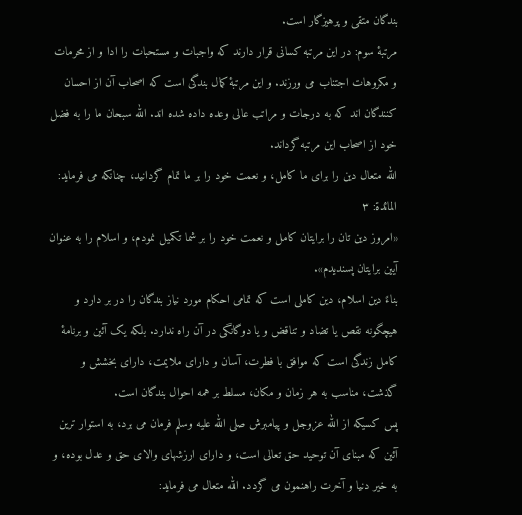بندگان متقی و پرهیزگار است.
مرتبۀ سوم: در این مرتبه کسانی قرار دارند که واجبات و مستحبات را ادا و از محرمات و مکروهات اجتناب می ورزند. و این مرتبۀ کمال بندگی است که اصحاب آن از احسان کنندگان اند که به درجات و مراتب عالی وعده داده شده اند. الله سبحان ما را به فضل خود از اصحاب این مرتبه گرداند.
الله متعال دین را برای ما کامل، و نعمت خود را بر ما تمام گردانید، چنانکه می فرماید:
المائدة: ٣
«امروز دین تان را برایتان کامل و نعمت خود را بر شما تکمیل نمودم، و اسلام را به عنوان آیین برایتان پسندیدم».
بناءً دین اسلام، دین کاملی است که تمامی احکام مورد نیاز بندگان را در بر دارد و هیچگونه نقص یا تضاد و تناقض و یا دوگانگی در آن راه ندارد. بلکه یک آئین و برنامۀ کامل زندگی است که موافق با فطرت، آسان و دارای ملایمت، دارای بخشش و گذشت، مناسب به هر زمان و مکان، مسلط بر همه احوال بندگان است.
پس کسیکه از الله عزوجل و پیامبرش صلی الله علیه وسلم فرمان می برد، به استوار ترین آئین که مبنای آن توحید حق تعالی است، و دارای ارزشهای والای حق و عدل بوده، و به خیر دنیا و آخرت راهنمون می گردد. الله متعال می فرماید: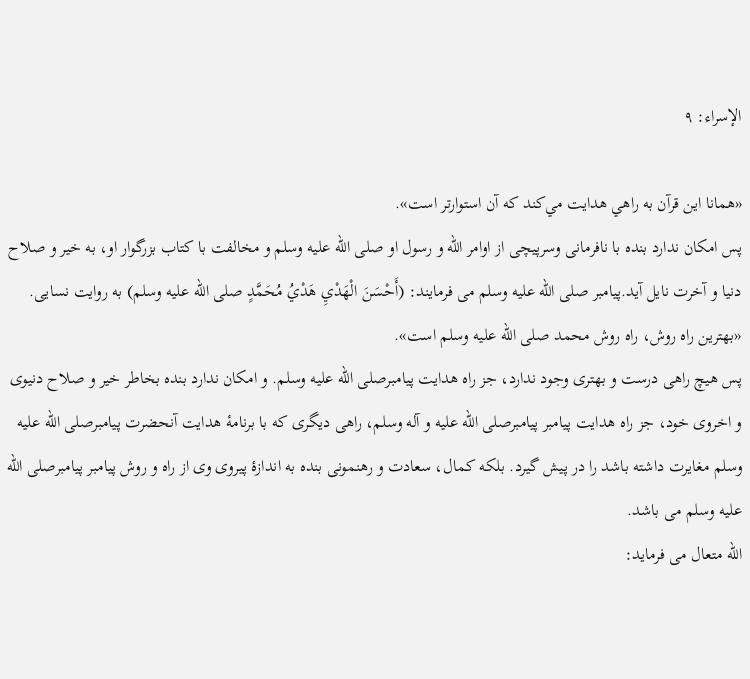الإسراء: ٩

«همانا اين قرآن به راهي هدايت مي‌کند که آن استوارتر است».
پس امکان ندارد بنده با نافرمانی وسرپیچی از اوامر الله و رسول او صلی الله علیه وسلم و مخالفت با کتاب بزرگوار او، به خیر و صلاح دنیا و آخرت نایل آید.پیامبر صلی الله علیه وسلم می فرمایند: (أَحْسَنَ الْهَدْيِ هَدْيُ مُحَمَّدٍ صلى الله عليه وسلم) به روایت نسایی.
«بهترین راه روش، راه روش محمد صلى الله عليه وسلم است».
پس هیچ راهی درست و بهتری وجود ندارد، جز راه هدایت پیامبرصلی الله علیه وسلم. و امکان ندارد بنده بخاطر خیر و صلاح دنیوی و اخروی خود، جز راه هدایت پیامبر پیامبرصلی الله علیه و آله وسلم، راهی دیگری که با برنامۀ هدایت آنحضرت پیامبرصلی الله علیه وسلم مغایرت داشته باشد را در پیش گیرد. بلکه کمال، سعادت و رهنمونی بنده به اندازۀ پیروی وی از راه و روش پیامبر پیامبرصلی الله علیه وسلم می باشد.
الله متعال می فرماید: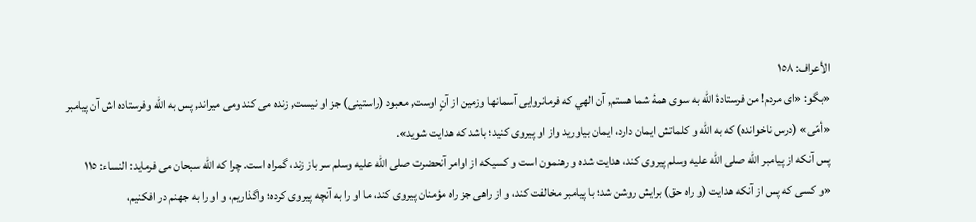الأعراف: ١٥٨
«بگو: «ای مردم! من فرستادۀ الله به سوی همۀ شما هستم, آن الهي که فرمانروایی آسمانها وزمین از آنٍ اوست, معبود (راستینی) جز او نیست, زنده می کند ومی میراند, پس به الله وفرستاده اش آن پیامبر «أمّی» (درس ناخوانده) که به الله و کلماتش ایمان دارد، ایمان بیاورید واز او پیروی کنید؛ باشد که هدایت شوید».
پس آنکه از پیامبر الله صلی الله علیه وسلم پیروی کند، هدایت شده و رهنمون است و کسیکه از اوامر آنحضرت صلی الله علیه وسلم سر باز زند، گمراه است. چرا که الله سبحان می فرماید: النساء: ١١٥
«و کسی که پس از آنکه هدایت (و راه حق) برایش روشن شد؛ با پیامبر مخالفت کند، و از راهی جز راه مؤمنان پیروی کند، ما او را به آنچه پیروی کرده؛ واگذاریم، و او را به جهنم در افکنیم،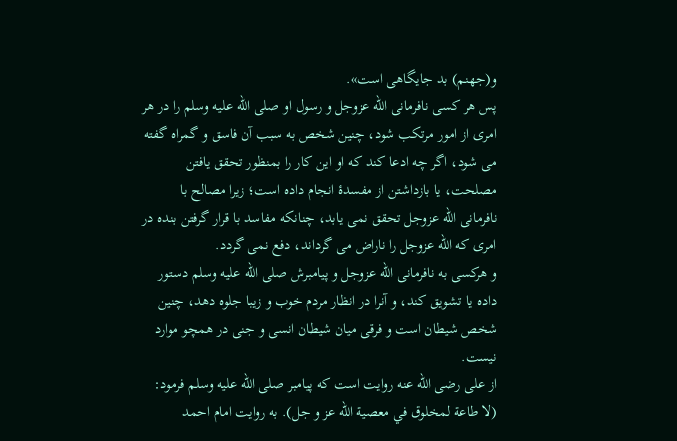و(جهنم) بد جایگاهی است».
پس هر کسی نافرمانی الله عزوجل و رسول او صلی الله علیه وسلم را در هر امری از امور مرتکب شود، چنین شخص به سبب آن فاسق و گمراه گفته می شود، اگر چه ادعا کند که او این کار را بمنظور تحقق یافتن مصلحت، یا بازداشتن از مفسدۀ انجام داده است؛ زیرا مصالح با نافرمانی الله عزوجل تحقق نمی یابد، چنانکه مفاسد با قرار گرفتن بنده در امری که الله عزوجل را ناراض می گرداند، دفع نمی گردد.
و هرکسی به نافرمانی الله عزوجل و پیامبرش صلی الله علیه وسلم دستور داده یا تشویق کند، و آنرا در انظار مردم خوب و زیبا جلوه دهد، چنین شخص شیطان است و فرقی میان شیطان انسی و جنی در همچو موارد نیست.
از علی رضی الله عنه روایت است که پیامبر صلی الله علیه وسلم فرمود: (لا طاعة لمخلوق في معصية الله عز و جل). به روايت امام احمد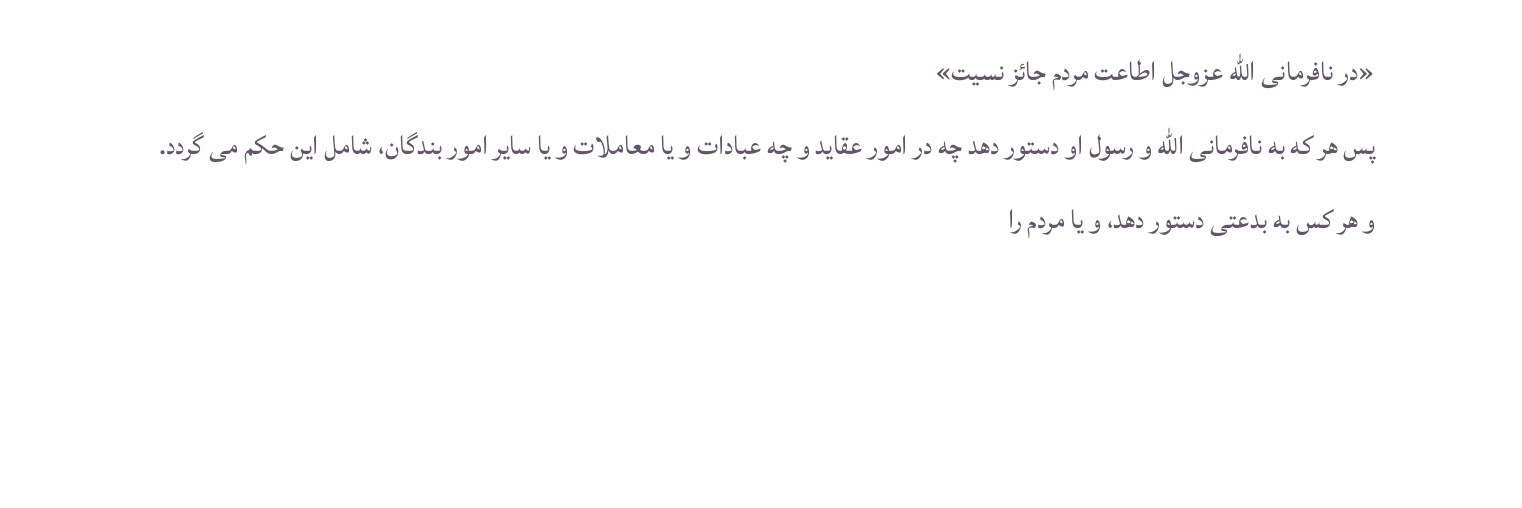«در نافرمانی الله عزوجل اطاعت مردم جائز نسیت»
پس هر که به نافرمانی الله و رسول او دستور دهد چه در امور عقاید و چه عبادات و یا معاملات و یا سایر امور بندگان، شامل این حکم می گردد.
و هر کس به بدعتی دستور دهد، و یا مردم را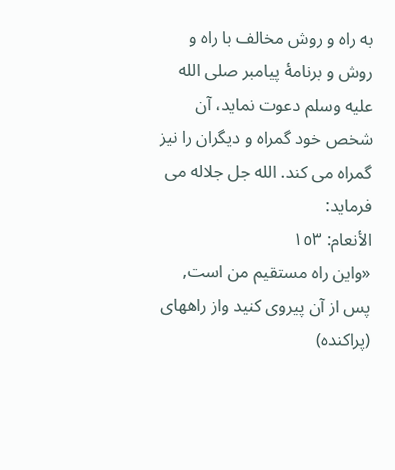به راه و روش مخالف با راه و روش و برنامۀ پیامبر صلی الله علیه وسلم دعوت نماید، آن شخص خود گمراه و دیگران را نیز گمراه می کند. الله جل جلاله می فرماید:
الأنعام: ١٥٣
«واين راه مستقيم من است, پس از آن پيروی کنيد واز راههای (پراکنده)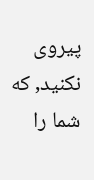پيروی نکنيد, که شما را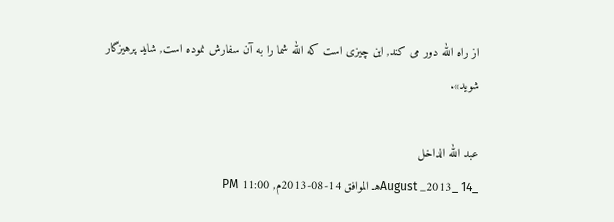از راه الله دور می کند, اين چيزی است که الله شما را به آن سفارش نموده است, شايد پرهيزگار شويد».

عبد الله الداخل
_14 _August _2013هـ الموافق 14-08-2013م, 11:00 PM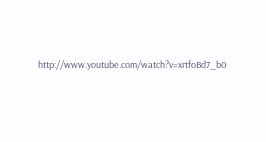http://www.youtube.com/watch?v=xrtfoBd7_b0